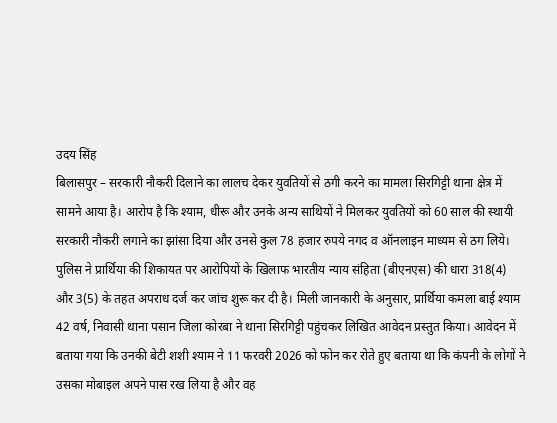उदय सिंह
बिलासपुर – सरकारी नौकरी दिलाने का लालच देकर युवतियों से ठगी करने का मामला सिरगिट्टी थाना क्षेत्र में सामने आया है। आरोप है कि श्याम, धीरू और उनके अन्य साथियों ने मिलकर युवतियों को 60 साल की स्थायी सरकारी नौकरी लगाने का झांसा दिया और उनसे कुल 78 हजार रुपये नगद व ऑनलाइन माध्यम से ठग लिये। पुलिस ने प्रार्थिया की शिकायत पर आरोपियों के खिलाफ भारतीय न्याय संहिता (बीएनएस) की धारा 318(4) और 3(5) के तहत अपराध दर्ज कर जांच शुरू कर दी है। मिली जानकारी के अनुसार, प्रार्थिया कमला बाई श्याम 42 वर्ष, निवासी थाना पसान जिला कोरबा ने थाना सिरगिट्टी पहुंचकर लिखित आवेदन प्रस्तुत किया। आवेदन में बताया गया कि उनकी बेटी शशी श्याम ने 11 फरवरी 2026 को फोन कर रोते हुए बताया था कि कंपनी के लोगों ने उसका मोबाइल अपने पास रख लिया है और वह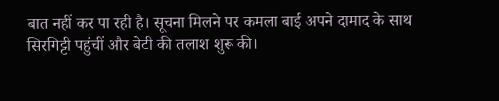बात नहीं कर पा रही है। सूचना मिलने पर कमला बाई अपने दामाद के साथ सिरगिट्टी पहुंचीं और बेटी की तलाश शुरू की।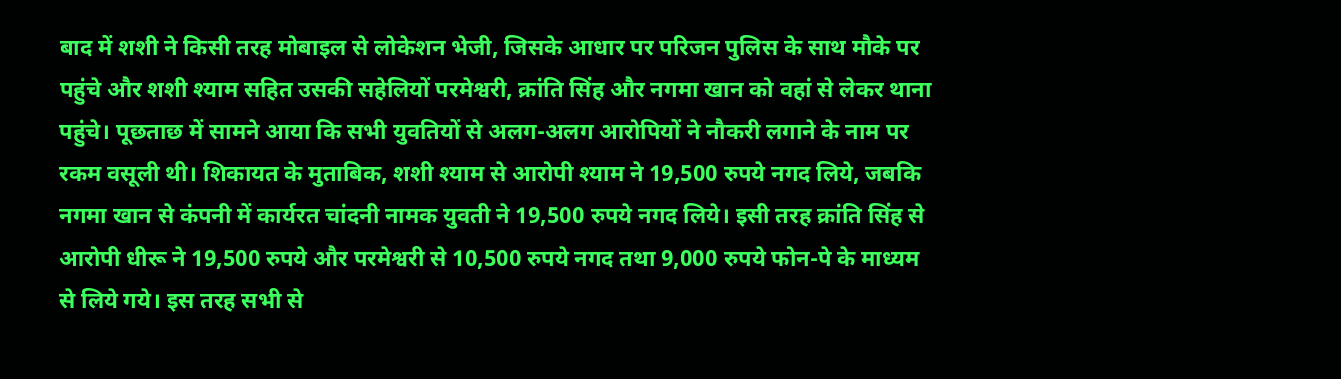बाद में शशी ने किसी तरह मोबाइल से लोकेशन भेजी, जिसके आधार पर परिजन पुलिस के साथ मौके पर पहुंचे और शशी श्याम सहित उसकी सहेलियों परमेश्वरी, क्रांति सिंह और नगमा खान को वहां से लेकर थाना पहुंचे। पूछताछ में सामने आया कि सभी युवतियों से अलग-अलग आरोपियों ने नौकरी लगाने के नाम पर रकम वसूली थी। शिकायत के मुताबिक, शशी श्याम से आरोपी श्याम ने 19,500 रुपये नगद लिये, जबकि नगमा खान से कंपनी में कार्यरत चांदनी नामक युवती ने 19,500 रुपये नगद लिये। इसी तरह क्रांति सिंह से आरोपी धीरू ने 19,500 रुपये और परमेश्वरी से 10,500 रुपये नगद तथा 9,000 रुपये फोन-पे के माध्यम से लिये गये। इस तरह सभी से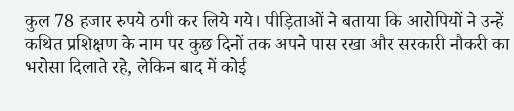कुल 78 हजार रुपये ठगी कर लिये गये। पीड़िताओं ने बताया कि आरोपियों ने उन्हें कथित प्रशिक्षण के नाम पर कुछ दिनों तक अपने पास रखा और सरकारी नौकरी का भरोसा दिलाते रहे, लेकिन बाद में कोई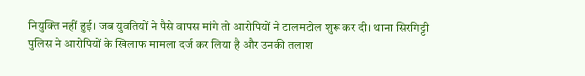नियुक्ति नहीं हुई। जब युवतियों ने पैसे वापस मांगे तो आरोपियों ने टालमटोल शुरू कर दी। थाना सिरगिट्टी पुलिस ने आरोपियों के खिलाफ मामला दर्ज कर लिया है और उनकी तलाश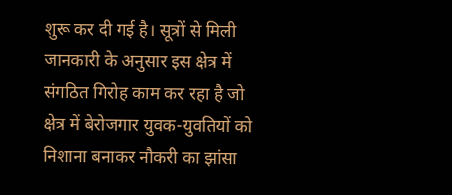शुरू कर दी गई है। सूत्रों से मिली जानकारी के अनुसार इस क्षेत्र में संगठित गिरोह काम कर रहा है जो क्षेत्र में बेरोजगार युवक-युवतियों को निशाना बनाकर नौकरी का झांसा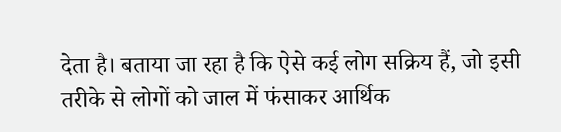देता है। बताया जा रहा है कि ऐसे कई लोग सक्रिय हैं, जो इसी तरीके से लोगों को जाल में फंसाकर आर्थिक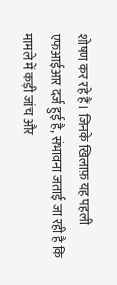शोषण कर रहे हैं। जिनके खिलाफ़ यह पहली एफआईआर दर्ज हुई है, संभावना जताई जा रही है कि मामले में कड़ी जांच और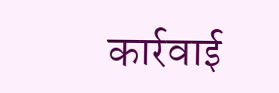कार्रवाई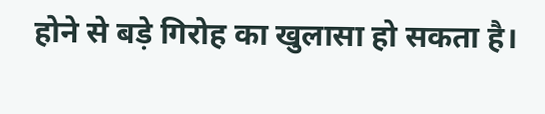होने से बड़े गिरोह का खुलासा हो सकता है।